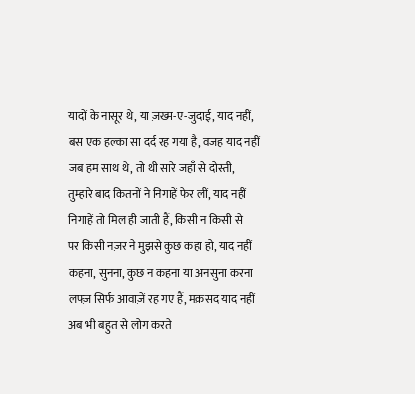यादों के नासूर थे, या ज़ख्म-ए-जुदाई, याद नहीं,
बस एक हल्का सा दर्द रह गया है, वजह याद नहीं
जब हम साथ थे, तो थी सारे जहाँ से दोस्ती,
तुम्हारे बाद कितनों ने निगाहें फेर लीं, याद नहीं
निगाहें तो मिल ही जाती हैं, किसी न किसी से
पर किसी नज़र ने मुझसे कुछ कहा हो, याद नहीं
कहना, सुनना, कुछ न कहना या अनसुना करना
लफ्ज़ सिर्फ आवाज़ें रह गए हैं, मक़सद याद नहीं
अब भी बहुत से लोग करते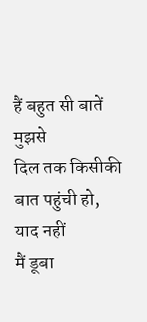हैं बहुत सी बातें मुझसे
दिल तक किसीकी बात पहुंची हो, याद नहीं
मैं डूबा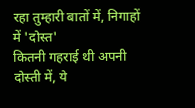रहा तुम्हारी बातों में, निगाहों में 'दोस्त'
कितनी गहराई थी अपनी दोस्ती में, ये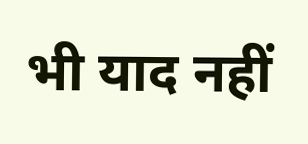भी याद नहीं